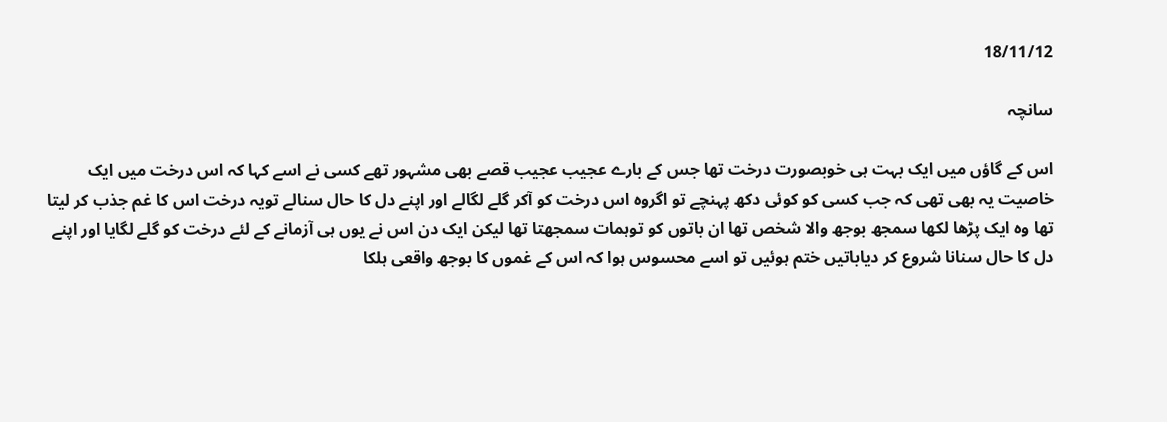18/11/12

سانچہ

اس کے گاؤں میں ایک بہت ہی خوبصورت درخت تھا جس کے بارے عجیب عجیب قصے بھی مشہور تھے کسی نے اسے کہا کہ اس درخت میں ایک خاصیت یہ بھی تھی کہ جب کسی کو کوئی دکھ پہنچے تو اگروہ اس درخت کو آکر گلے لگالے اور اپنے دل کا حال سنالے تویہ درخت اس کا غم جذب کر لیتا تھا وہ ایک پڑھا لکھا سمجھ بوجھ والا شخص تھا ان باتوں کو توہمات سمجھتا تھا لیکن ایک دن اس نے یوں ہی آزمانے کے لئے درخت کو گلے لگایا اور اپنے دل کا حال سنانا شروع کر دیاباتیں ختم ہوئیں تو اسے محسوس ہوا کہ اس کے غموں کا بوجھ واقعی ہلکا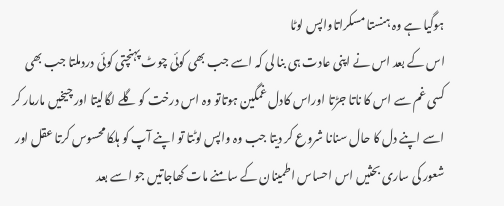ہوگیا ہے وہ ہنستا مسکراتاواپس لوٹا
اس کے بعد اس نے اپنی عادت ہی بنا لی کہ اسے جب بھی کوئی چوٹ پہنچتی کوئی دردملتا جب بھی کسی غم سے اس کا ناتا جڑتا اوراس کادل غمگین ہوتاتو وہ اس درخت کو گلے لگالیتا اور چیخیں مارمار کر اسے اپنے دل کا حال سنانا شروع کر دیتا جب وہ واپس لوٹتا تو اپنے آپ کو ہلکا محسوس کرتا عقل اور شعور کی ساری بحثیں اس احساس اطمینان کے سامنے مات کھاجاتیں جو اسے بعد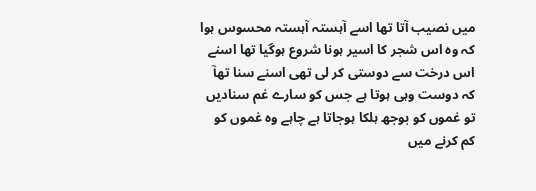میں نصیب آتا تھا اسے آہستہ آہستہ محسوس ہوا کہ وہ اس شجر کا اسیر ہونا شروع ہوگیا تھا اسنے اس درخت سے دوستی کر لی تھی اسنے سنا تھآ کہ دوست وہی ہوتا ہے جس کو سارے غم سنادیں تو غموں کو بوجھ ہلکا ہوجاتا ہے چاہے وہ غموں کو کم کرنے میں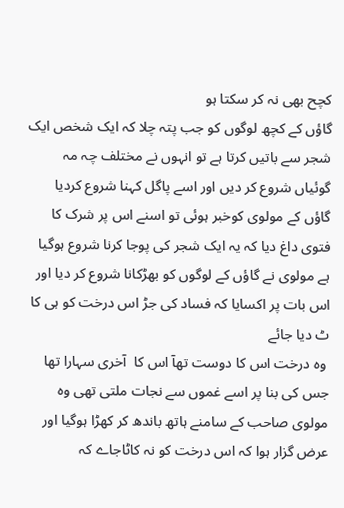کچح بھی نہ کر سکتا ہو
گاؤں کے کچھ لوگوں کو جب پتہ چلا کہ ایک شخص ایک شجر سے باتیں کرتا ہے تو انہوں نے مختلف چہ مہ گوئیاں شروع کر دیں اور اسے پاگل کہنا شروع کردیا گاؤں کے مولوی کوخبر ہوئی تو اسنے اس پر شرک کا فتوی داغ دیا کہ یہ ایک شجر کی پوجا کرنا شروع ہوگیا ہے مولوی نے گاؤں کے لوگوں کو بھڑکانا شروع کر دیا اور اس بات پر اکسایا کہ فساد کی جڑ اس درخت کو ہی کا ٹ دیا جائے
 وہ درخت اس کا دوست تھآ اس کا  آخری سہارا تھا جس کی بنا پر اسے غموں سے نجات ملتی تھی وہ مولوی صاحب کے سامنے ہاتھ باندھ کر کھڑا ہوگیا اور عرض گزار ہوا کہ اس درخت کو نہ کاٹاجاے کہ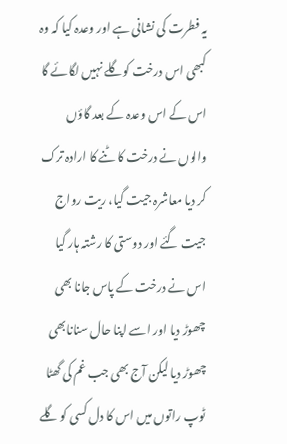یہ فطرت کی نشانی ہے اور وعدہ کیا کہ وہ کبھی اس درخت کوگلے نہیں لگائے گا اس کے اس وعدہ کے بعد گاؤں والوں نے درخت کا ٹنے کا ارادہ ترک کر دیا معاشرہ جیت گیا، ریت رواج جیت گئے اور دوستی کا رشتہ ہار گیا اس نے درخت کے پاس جانا بھی چھوڑ دیا اور اسے اپنا حال سنانابھی چھوڑ دیا لیکن آج بھی جب غم کی گھٹا ٹوپ راتوں میں اس کا دل کسی کو گلے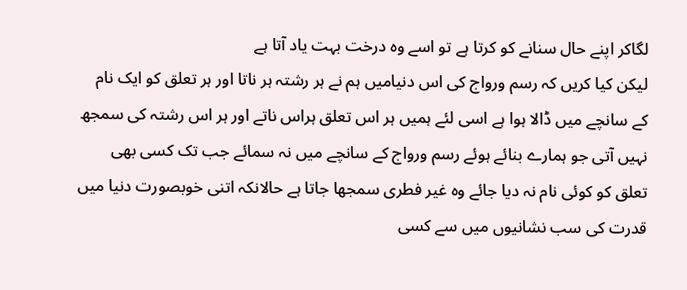لگاکر اپنے حال سنانے کو کرتا ہے تو اسے وہ درخت بہت یاد آتا ہے
لیکن کیا کریں کہ رسم ورواج کی اس دنیامیں ہم نے ہر رشتہ ہر ناتا اور ہر تعلق کو ایک نام کے سانچے میں ڈالا ہوا ہے اسی لئے ہمیں ہر اس تعلق ہراس ناتے اور ہر اس رشتہ کی سمجھ نہیں آتی جو ہمارے بنائے ہوئے رسم ورواج کے سانچے میں نہ سمائے جب تک کسی بھی تعلق کو کوئی نام نہ دیا جائے وہ غیر فطری سمجھا جاتا ہے حالانکہ اتنی خوبصورت دنیا میں قدرت کی سب نشانیوں میں سے کسی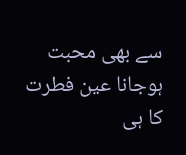سے بھی محبت ہوجانا عین فطرت کا ہی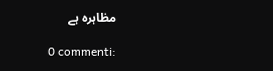مظاہرہ ہے

0 commenti: